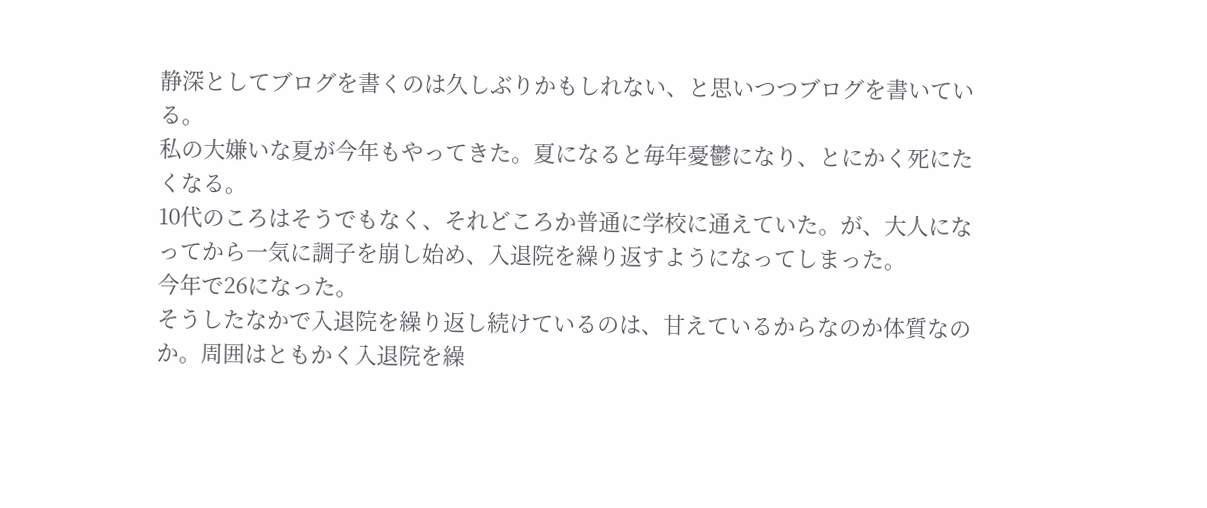静深としてブログを書くのは久しぶりかもしれない、と思いつつブログを書いている。
私の大嫌いな夏が今年もやってきた。夏になると毎年憂鬱になり、とにかく死にたくなる。
10代のころはそうでもなく、それどころか普通に学校に通えていた。が、大人になってから一気に調子を崩し始め、入退院を繰り返すようになってしまった。
今年で26になった。
そうしたなかで入退院を繰り返し続けているのは、甘えているからなのか体質なのか。周囲はともかく入退院を繰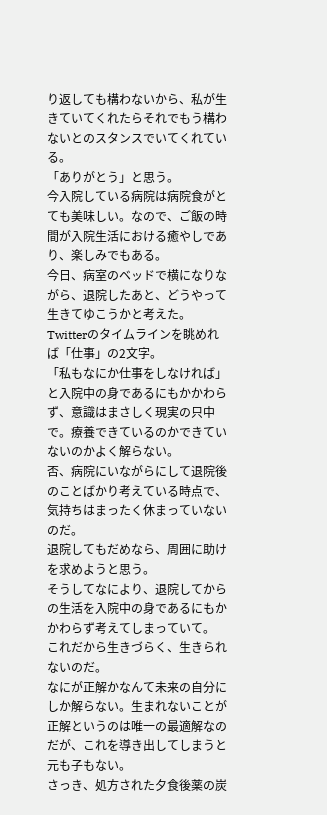り返しても構わないから、私が生きていてくれたらそれでもう構わないとのスタンスでいてくれている。
「ありがとう」と思う。
今入院している病院は病院食がとても美味しい。なので、ご飯の時間が入院生活における癒やしであり、楽しみでもある。
今日、病室のベッドで横になりながら、退院したあと、どうやって生きてゆこうかと考えた。
Twitterのタイムラインを眺めれば「仕事」の2文字。
「私もなにか仕事をしなければ」と入院中の身であるにもかかわらず、意識はまさしく現実の只中で。療養できているのかできていないのかよく解らない。
否、病院にいながらにして退院後のことばかり考えている時点で、気持ちはまったく休まっていないのだ。
退院してもだめなら、周囲に助けを求めようと思う。
そうしてなにより、退院してからの生活を入院中の身であるにもかかわらず考えてしまっていて。
これだから生きづらく、生きられないのだ。
なにが正解かなんて未来の自分にしか解らない。生まれないことが正解というのは唯一の最適解なのだが、これを導き出してしまうと元も子もない。
さっき、処方された夕食後薬の炭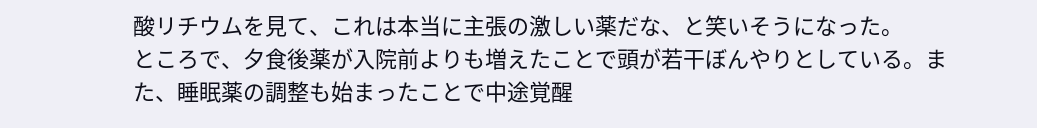酸リチウムを見て、これは本当に主張の激しい薬だな、と笑いそうになった。
ところで、夕食後薬が入院前よりも増えたことで頭が若干ぼんやりとしている。また、睡眠薬の調整も始まったことで中途覚醒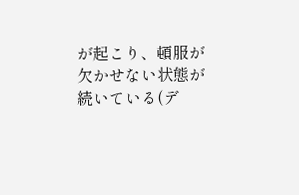が起こり、頓服が欠かせない状態が続いている(デ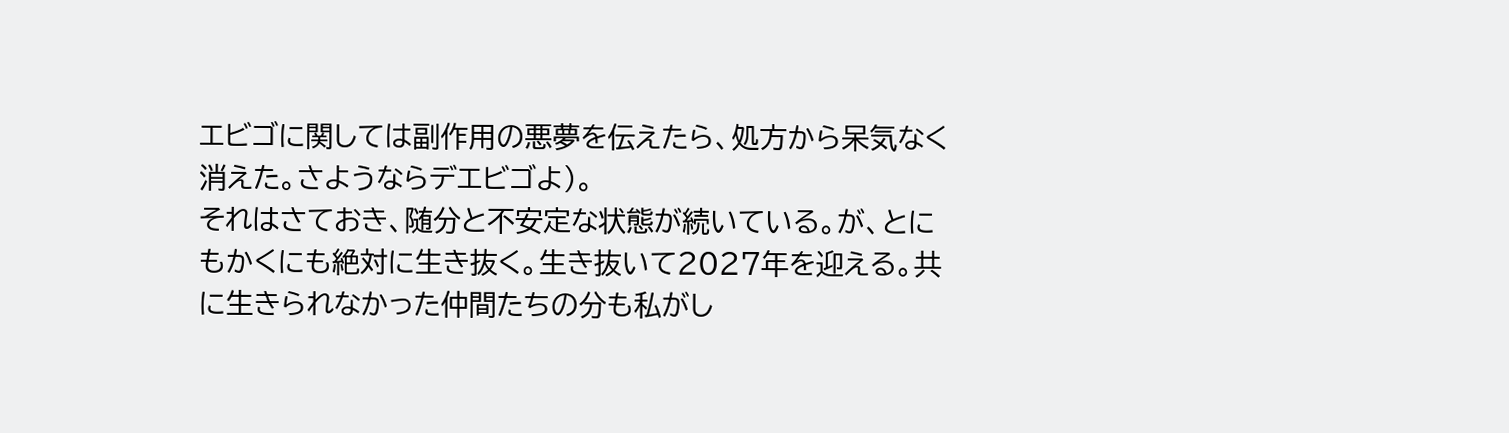エビゴに関しては副作用の悪夢を伝えたら、処方から呆気なく消えた。さようならデエビゴよ)。
それはさておき、随分と不安定な状態が続いている。が、とにもかくにも絶対に生き抜く。生き抜いて2027年を迎える。共に生きられなかった仲間たちの分も私がし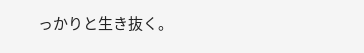っかりと生き抜く。